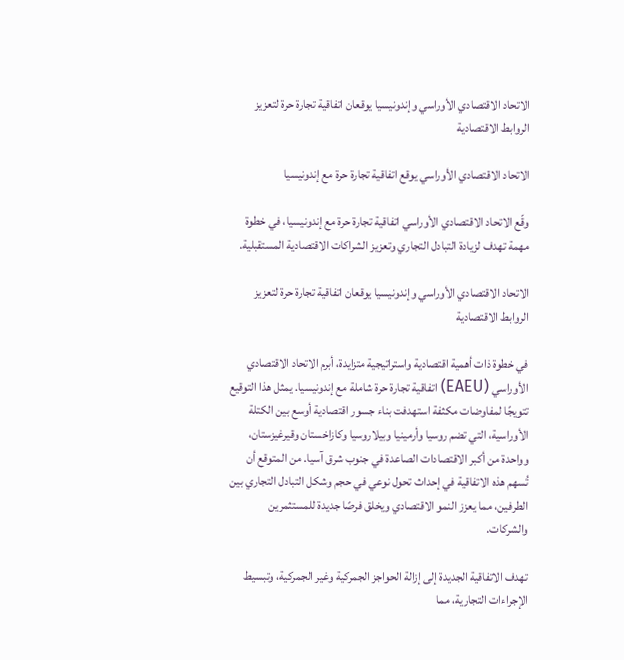الاتحاد الاقتصادي الأوراسي وإندونيسيا يوقعان اتفاقية تجارة حرة لتعزيز الروابط الاقتصادية

الاتحاد الاقتصادي الأوراسي يوقع اتفاقية تجارة حرة مع إندونيسيا

وقّع الاتحاد الاقتصادي الأوراسي اتفاقية تجارة حرة مع إندونيسيا، في خطوة مهمة تهدف لزيادة التبادل التجاري وتعزيز الشراكات الاقتصادية المستقبلية.

الاتحاد الاقتصادي الأوراسي وإندونيسيا يوقعان اتفاقية تجارة حرة لتعزيز الروابط الاقتصادية

في خطوة ذات أهمية اقتصادية واستراتيجية متزايدة، أبرم الاتحاد الاقتصادي الأوراسي (EAEU) اتفاقية تجارة حرة شاملة مع إندونيسيا. يمثل هذا التوقيع تتويجًا لمفاوضات مكثفة استهدفت بناء جسور اقتصادية أوسع بين الكتلة الأوراسية، التي تضم روسيا وأرمينيا وبيلاروسيا وكازاخستان وقيرغيزستان، وواحدة من أكبر الاقتصادات الصاعدة في جنوب شرق آسيا. من المتوقع أن تُسهم هذه الاتفاقية في إحداث تحول نوعي في حجم وشكل التبادل التجاري بين الطرفين، مما يعزز النمو الاقتصادي ويخلق فرصًا جديدة للمستثمرين والشركات.

تهدف الاتفاقية الجديدة إلى إزالة الحواجز الجمركية وغير الجمركية، وتبسيط الإجراءات التجارية، مما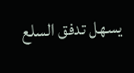يسهل تدفق السلع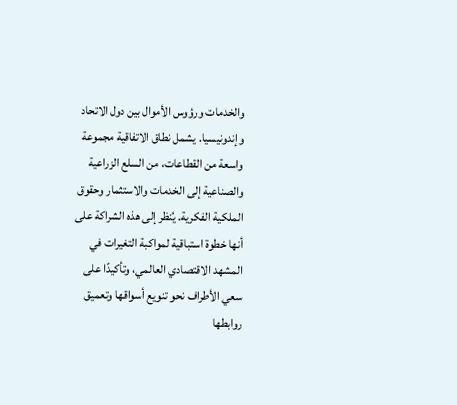والخدمات ورؤوس الأموال بين دول الاتحاد وإندونيسيا. يشمل نطاق الاتفاقية مجموعة واسعة من القطاعات، من السلع الزراعية والصناعية إلى الخدمات والاستثمار وحقوق الملكية الفكرية. يُنظر إلى هذه الشراكة على أنها خطوة استباقية لمواكبة التغيرات في المشهد الاقتصادي العالمي، وتأكيدًا على سعي الأطراف نحو تنويع أسواقها وتعميق روابطها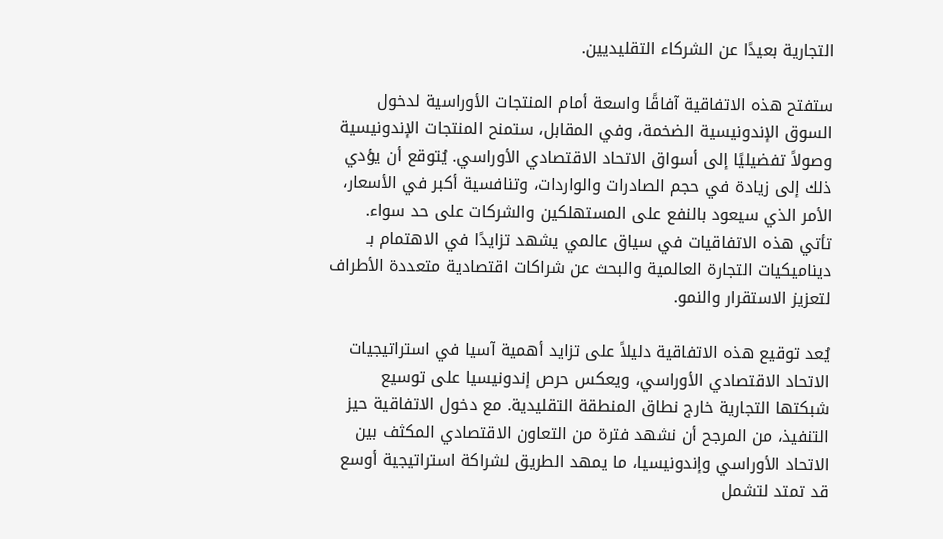التجارية بعيدًا عن الشركاء التقليديين.

ستفتح هذه الاتفاقية آفاقًا واسعة أمام المنتجات الأوراسية لدخول السوق الإندونيسية الضخمة، وفي المقابل، ستمنح المنتجات الإندونيسية وصولاً تفضيليًا إلى أسواق الاتحاد الاقتصادي الأوراسي. يُتوقع أن يؤدي ذلك إلى زيادة في حجم الصادرات والواردات، وتنافسية أكبر في الأسعار، الأمر الذي سيعود بالنفع على المستهلكين والشركات على حد سواء. تأتي هذه الاتفاقيات في سياق عالمي يشهد تزايدًا في الاهتمام بـ ديناميكيات التجارة العالمية والبحث عن شراكات اقتصادية متعددة الأطراف لتعزيز الاستقرار والنمو.

يُعد توقيع هذه الاتفاقية دليلاً على تزايد أهمية آسيا في استراتيجيات الاتحاد الاقتصادي الأوراسي، ويعكس حرص إندونيسيا على توسيع شبكتها التجارية خارج نطاق المنطقة التقليدية. مع دخول الاتفاقية حيز التنفيذ، من المرجح أن نشهد فترة من التعاون الاقتصادي المكثف بين الاتحاد الأوراسي وإندونيسيا، ما يمهد الطريق لشراكة استراتيجية أوسع قد تمتد لتشمل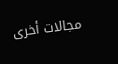مجالات أخرى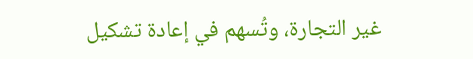غير التجارة، وتُسهم في إعادة تشكيل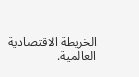الخريطة الاقتصادية العالمية.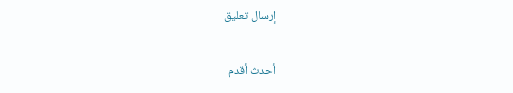إرسال تعليق

أحدث أقدم